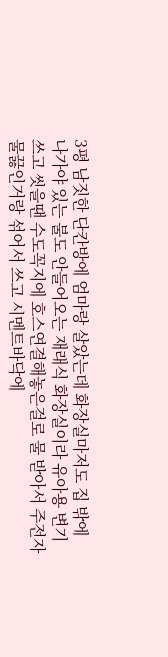3평 남짓한 단칸방에 엄마랑 살았는데 화장실마저도 집 밖에
나가야 있는 불도 안들어오는 재래식 화장실이라 유아용 변기
쓰고 씻을땐 수도꼭지에 호스연결해놓은걸로 물 받아서 주전자
물끓인거랑 섞어서 쓰고 시멘트바닥에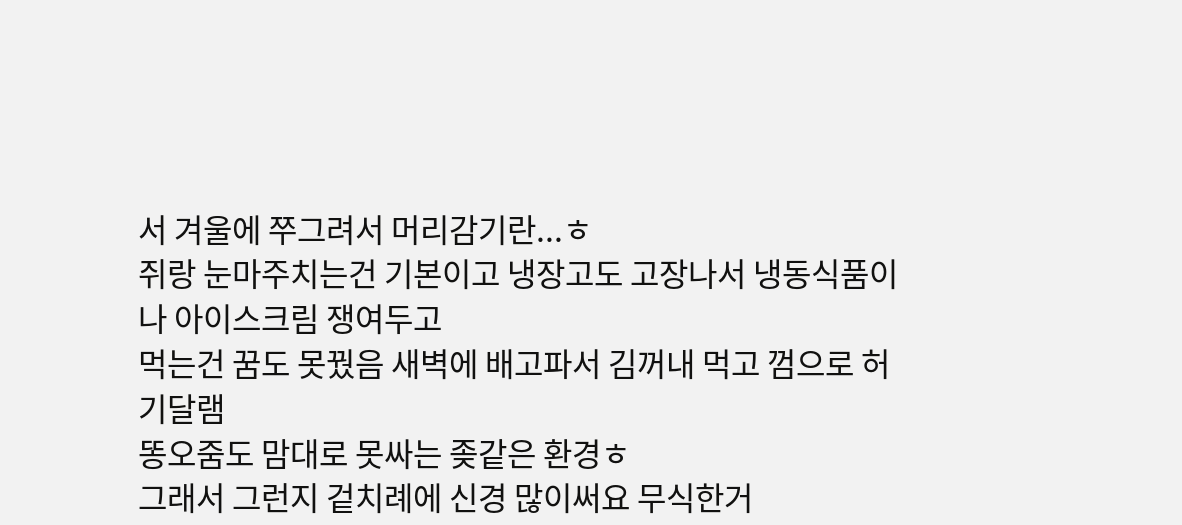서 겨울에 쭈그려서 머리감기란...ㅎ
쥐랑 눈마주치는건 기본이고 냉장고도 고장나서 냉동식품이나 아이스크림 쟁여두고
먹는건 꿈도 못꿨음 새벽에 배고파서 김꺼내 먹고 껌으로 허기달램
똥오줌도 맘대로 못싸는 좆같은 환경ㅎ
그래서 그런지 겉치례에 신경 많이써요 무식한거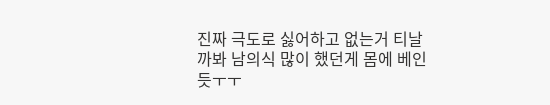진짜 극도로 싫어하고 없는거 티날까봐 남의식 많이 했던게 몸에 베인듯ㅜㅜ